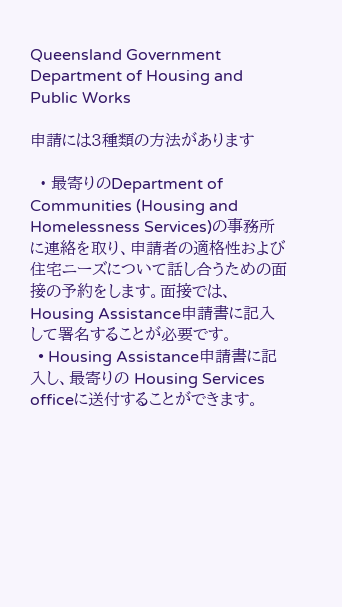Queensland Government
Department of Housing and Public Works

申請には3種類の方法があります

  • 最寄りのDepartment of Communities (Housing and Homelessness Services)の事務所に連絡を取り、申請者の適格性および住宅ニーズについて話し合うための面接の予約をします。面接では、Housing Assistance申請書に記入して署名することが必要です。
  • Housing Assistance申請書に記入し、最寄りの Housing Services officeに送付することができます。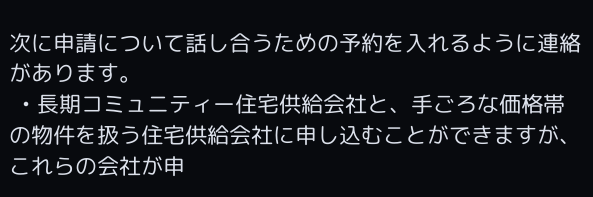次に申請について話し合うための予約を入れるように連絡があります。
  • 長期コミュニティー住宅供給会社と、手ごろな価格帯の物件を扱う住宅供給会社に申し込むことができますが、これらの会社が申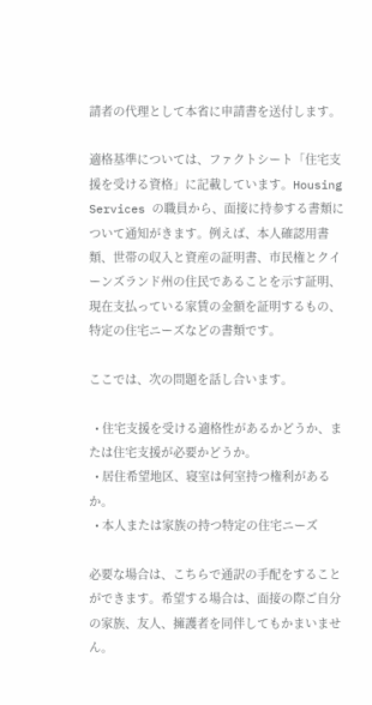請者の代理として本省に申請書を送付します。

適格基準については、ファクトシート「住宅支援を受ける資格」に記載しています。Housing Services の職員から、面接に持参する書類について通知がきます。例えば、本人確認用書類、世帯の収入と資産の証明書、市民権とクイーンズランド州の住民であることを示す証明、現在支払っている家賃の金額を証明するもの、特定の住宅ニーズなどの書類です。

ここでは、次の問題を話し合います。

  • 住宅支援を受ける適格性があるかどうか、または住宅支援が必要かどうか。
  • 居住希望地区、寝室は何室持つ権利があるか。
  • 本人または家族の持つ特定の住宅ニーズ

必要な場合は、こちらで通訳の手配をすることができます。希望する場合は、面接の際ご自分の家族、友人、擁護者を同伴してもかまいません。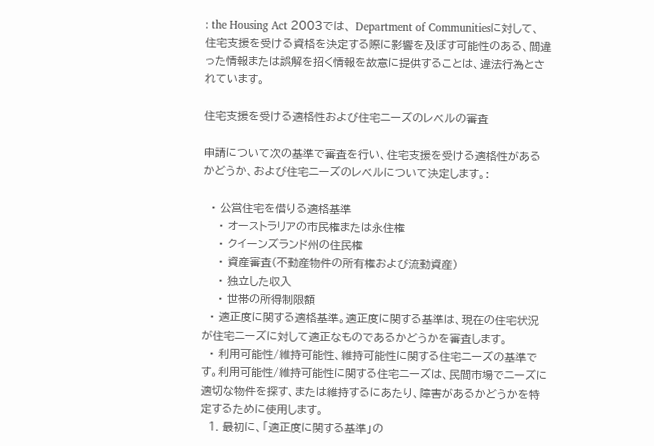: the Housing Act 2003では、 Department of Communitiesに対して、住宅支援を受ける資格を決定する際に影響を及ぼす可能性のある、間違った情報または誤解を招く情報を故意に提供することは、違法行為とされています。

住宅支援を受ける適格性および住宅ニーズのレベルの審査

申請について次の基準で審査を行い、住宅支援を受ける適格性があるかどうか、および住宅ニーズのレベルについて決定します。:

  • 公営住宅を借りる適格基準
    • オーストラリアの市民権または永住権
    • クイーンズランド州の住民権
    • 資産審査(不動産物件の所有権および流動資産)
    • 独立した収入
    • 世帯の所得制限額
  • 適正度に関する適格基準。適正度に関する基準は、現在の住宅状況が住宅ニーズに対して適正なものであるかどうかを審査します。
  • 利用可能性/維持可能性、維持可能性に関する住宅ニーズの基準です。利用可能性/維持可能性に関する住宅ニーズは、民間市場でニーズに適切な物件を探す、または維持するにあたり、障害があるかどうかを特定するために使用します。
  1. 最初に、「適正度に関する基準」の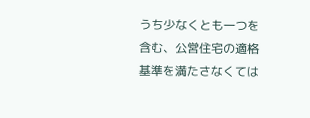うち少なくとも一つを含む、公営住宅の適格基準を満たさなくては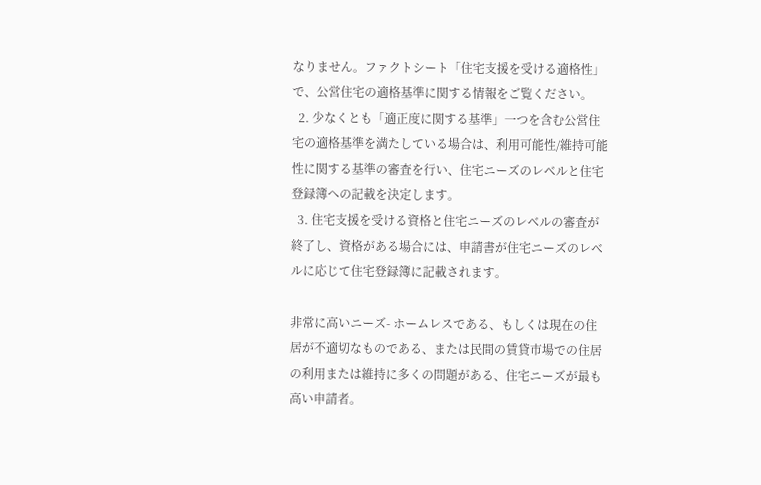なりません。ファクトシート「住宅支援を受ける適格性」で、公営住宅の適格基準に関する情報をご覧ください。
  2. 少なくとも「適正度に関する基準」一つを含む公営住宅の適格基準を満たしている場合は、利用可能性/維持可能性に関する基準の審査を行い、住宅ニーズのレベルと住宅登録簿への記載を決定します。
  3. 住宅支援を受ける資格と住宅ニーズのレベルの審査が終了し、資格がある場合には、申請書が住宅ニーズのレベルに応じて住宅登録簿に記載されます。

非常に高いニーズ- ホームレスである、もしくは現在の住居が不適切なものである、または民間の賃貸市場での住居の利用または維持に多くの問題がある、住宅ニーズが最も高い申請者。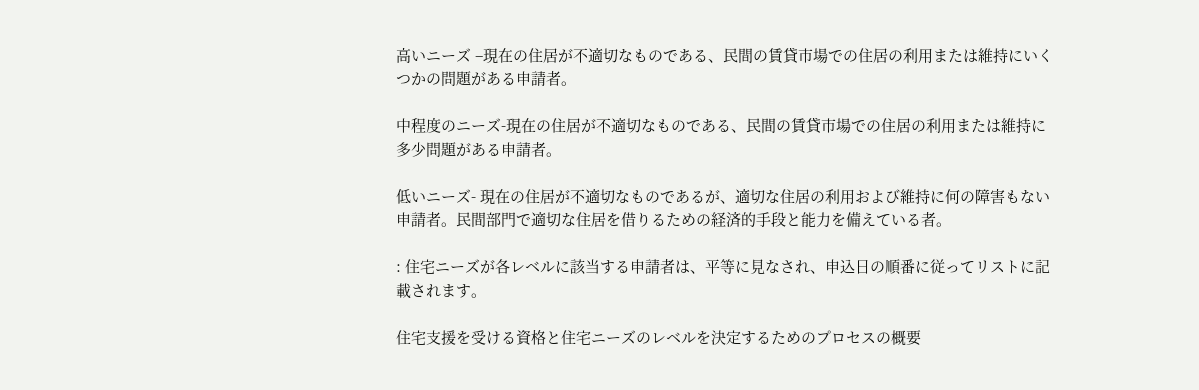高いニーズ –現在の住居が不適切なものである、民間の賃貸市場での住居の利用または維持にいくつかの問題がある申請者。

中程度のニーズ-現在の住居が不適切なものである、民間の賃貸市場での住居の利用または維持に多少問題がある申請者。

低いニーズ- 現在の住居が不適切なものであるが、適切な住居の利用および維持に何の障害もない申請者。民間部門で適切な住居を借りるための経済的手段と能力を備えている者。

: 住宅ニーズが各レベルに該当する申請者は、平等に見なされ、申込日の順番に従ってリストに記載されます。

住宅支援を受ける資格と住宅ニーズのレベルを決定するためのプロセスの概要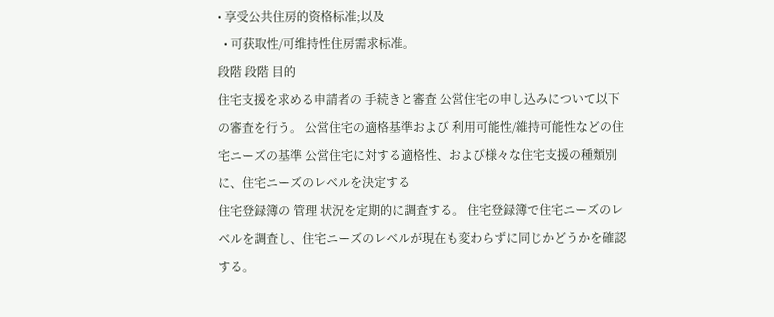• 享受公共住房的资格标准;以及
  • 可获取性/可维持性住房需求标准。
段階 段階 目的
住宅支援を求める申請者の 手続きと審査 公営住宅の申し込みについて以下の審査を行う。 公営住宅の適格基準および 利用可能性/維持可能性などの住宅ニーズの基準 公営住宅に対する適格性、および様々な住宅支援の種類別に、住宅ニーズのレベルを決定する
住宅登録簿の 管理 状況を定期的に調査する。 住宅登録簿で住宅ニーズのレベルを調査し、住宅ニーズのレベルが現在も変わらずに同じかどうかを確認する。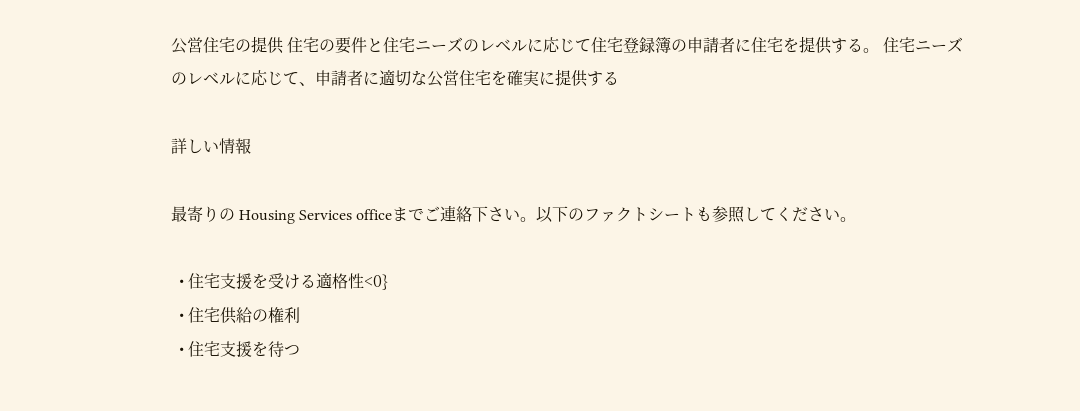公営住宅の提供 住宅の要件と住宅ニーズのレベルに応じて住宅登録簿の申請者に住宅を提供する。 住宅ニーズのレベルに応じて、申請者に適切な公営住宅を確実に提供する

詳しい情報

最寄りの Housing Services officeまでご連絡下さい。以下のファクトシートも参照してください。

  • 住宅支援を受ける適格性<0}
  • 住宅供給の権利
  • 住宅支援を待つ